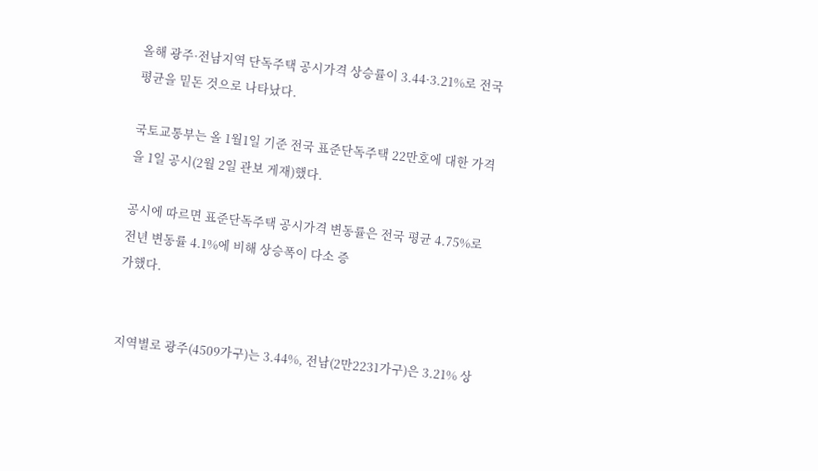올해 광주·전남지역 단독주택 공시가격 상승률이 3.44·3.21%로 전국 평균을 밑돈 것으로 나타났다.

국토교통부는 올 1월1일 기준 전국 표준단독주택 22만호에 대한 가격을 1일 공시(2월 2일 관보 게재)했다.

공시에 따르면 표준단독주택 공시가격 변동률은 전국 평균 4.75%로 전년 변동률 4.1%에 비해 상승폭이 다소 증
가했다.


지역별로 광주(4509가구)는 3.44%, 전남(2만2231가구)은 3.21% 상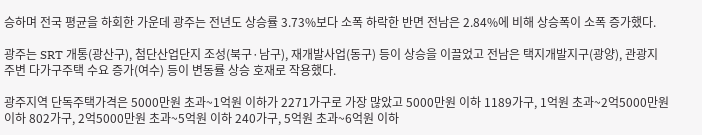승하며 전국 평균을 하회한 가운데 광주는 전년도 상승률 3.73%보다 소폭 하락한 반면 전남은 2.84%에 비해 상승폭이 소폭 증가했다.

광주는 SRT 개통(광산구), 첨단산업단지 조성(북구·남구), 재개발사업(동구) 등이 상승을 이끌었고 전남은 택지개발지구(광양), 관광지 주변 다가구주택 수요 증가(여수) 등이 변동률 상승 호재로 작용했다.

광주지역 단독주택가격은 5000만원 초과~1억원 이하가 2271가구로 가장 많았고 5000만원 이하 1189가구, 1억원 초과~2억5000만원 이하 802가구, 2억5000만원 초과~5억원 이하 240가구, 5억원 초과~6억원 이하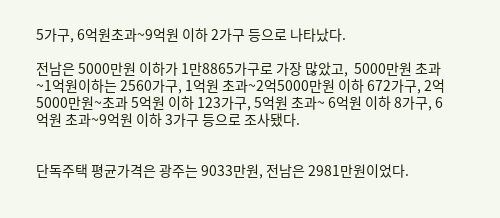5가구, 6억원초과~9억원 이하 2가구 등으로 나타났다.

전남은 5000만원 이하가 1만8865가구로 가장 많았고,  5000만원 초과~1억원이하는 2560가구, 1억원 초과~2억5000만원 이하 672가구, 2억5000만원~초과 5억원 이하 123가구, 5억원 초과~ 6억원 이하 8가구, 6억원 초과~9억원 이하 3가구 등으로 조사됐다.


단독주택 평균가격은 광주는 9033만원, 전남은 2981만원이었다.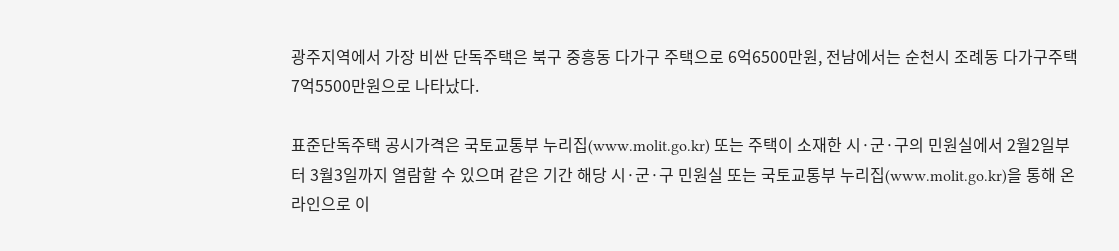광주지역에서 가장 비싼 단독주택은 북구 중흥동 다가구 주택으로 6억6500만원, 전남에서는 순천시 조례동 다가구주택 7억5500만원으로 나타났다.

표준단독주택 공시가격은 국토교통부 누리집(www.molit.go.kr) 또는 주택이 소재한 시·군·구의 민원실에서 2월2일부터 3월3일까지 열람할 수 있으며 같은 기간 해당 시·군·구 민원실 또는 국토교통부 누리집(www.molit.go.kr)을 통해 온라인으로 이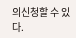의신청할 수 있다.